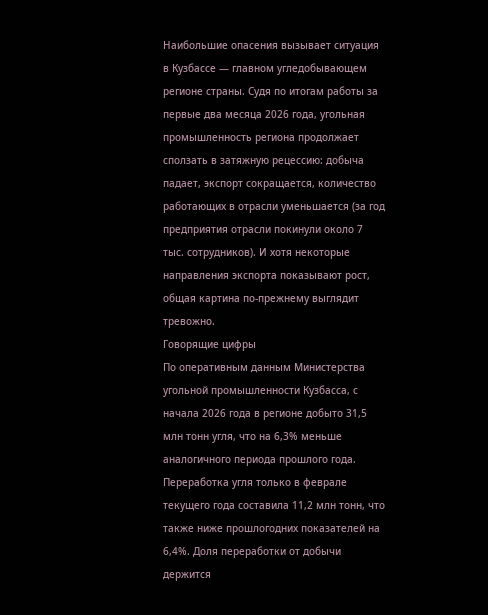Наибольшие опасения вызывает ситуация в Кузбассе — главном угледобывающем регионе страны. Судя по итогам работы за первые два месяца 2026 года, угольная промышленность региона продолжает сползать в затяжную рецессию: добыча падает, экспорт сокращается, количество работающих в отрасли уменьшается (за год предприятия отрасли покинули около 7 тыс. сотрудников). И хотя некоторые направления экспорта показывают рост, общая картина по-прежнему выглядит тревожно.
Говорящие цифры
По оперативным данным Министерства угольной промышленности Кузбасса, с начала 2026 года в регионе добыто 31,5 млн тонн угля, что на 6,3% меньше аналогичного периода прошлого года. Переработка угля только в феврале текущего года составила 11,2 млн тонн, что также ниже прошлогодних показателей на 6,4%. Доля переработки от добычи держится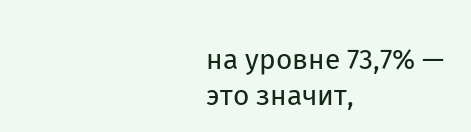на уровне 73,7% — это значит,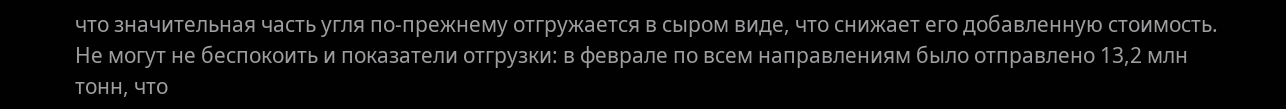что значительная часть угля по-прежнему отгружается в сыром виде, что снижает его добавленную стоимость. Не могут не беспокоить и показатели отгрузки: в феврале по всем направлениям было отправлено 13,2 млн тонн, что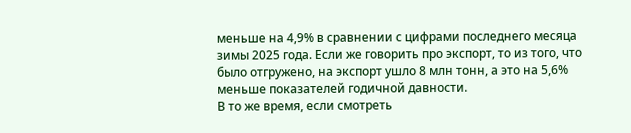меньше на 4,9% в сравнении с цифрами последнего месяца зимы 2025 года. Если же говорить про экспорт, то из того, что было отгружено, на экспорт ушло 8 млн тонн, а это на 5,6% меньше показателей годичной давности.
В то же время, если смотреть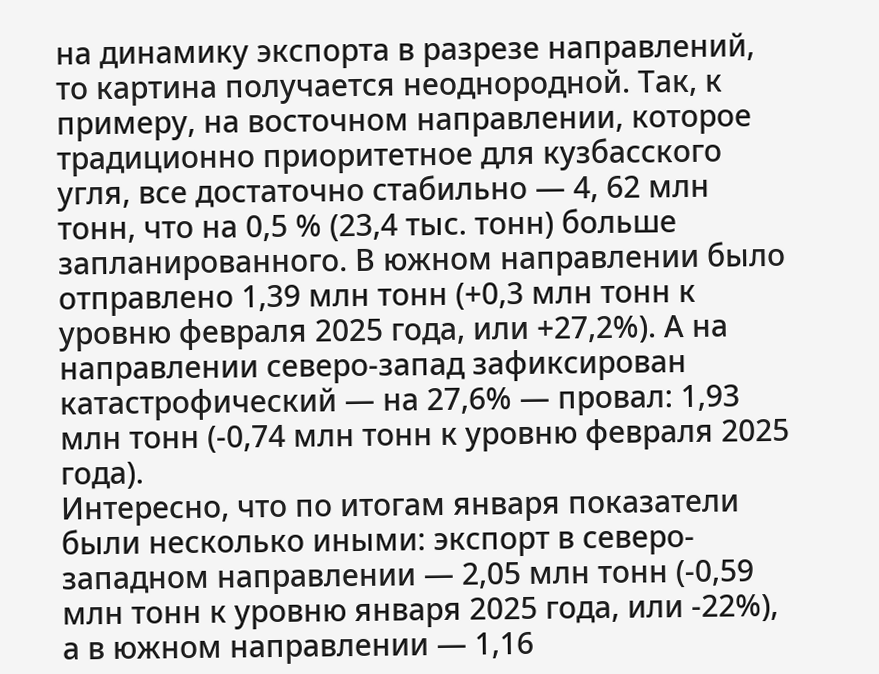на динамику экспорта в разрезе направлений, то картина получается неоднородной. Так, к примеру, на восточном направлении, которое традиционно приоритетное для кузбасского угля, все достаточно стабильно — 4, 62 млн тонн, что на 0,5 % (23,4 тыс. тонн) больше запланированного. В южном направлении было отправлено 1,39 млн тонн (+0,3 млн тонн к уровню февраля 2025 года, или +27,2%). А на направлении северо-запад зафиксирован катастрофический — на 27,6% — провал: 1,93 млн тонн (-0,74 млн тонн к уровню февраля 2025 года).
Интересно, что по итогам января показатели были несколько иными: экспорт в северо-западном направлении — 2,05 млн тонн (-0,59 млн тонн к уровню января 2025 года, или -22%), а в южном направлении — 1,16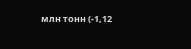млн тонн (-1,12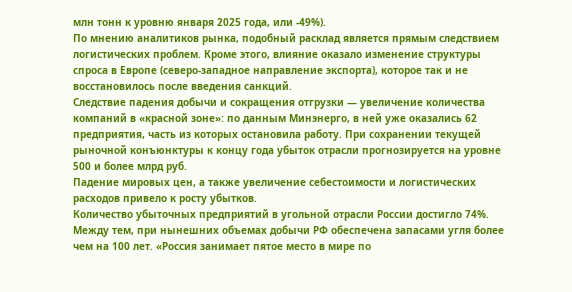млн тонн к уровню января 2025 года, или -49%).
По мнению аналитиков рынка, подобный расклад является прямым следствием логистических проблем. Кроме этого, влияние оказало изменение структуры спроса в Европе (северо-западное направление экспорта), которое так и не восстановилось после введения санкций.
Следствие падения добычи и сокращения отгрузки — увеличение количества компаний в «красной зоне»: по данным Минэнерго, в ней уже оказались 62 предприятия, часть из которых остановила работу. При сохранении текущей рыночной конъюнктуры к концу года убыток отрасли прогнозируется на уровне 500 и более млрд руб.
Падение мировых цен, а также увеличение себестоимости и логистических расходов привело к росту убытков.
Количество убыточных предприятий в угольной отрасли России достигло 74%.
Между тем, при нынешних объемах добычи РФ обеспечена запасами угля более чем на 100 лет. «Россия занимает пятое место в мире по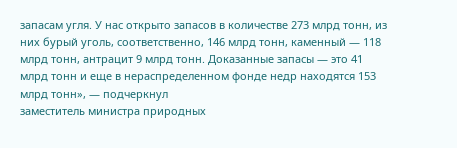запасам угля. У нас открыто запасов в количестве 273 млрд тонн, из них бурый уголь, соответственно, 146 млрд тонн, каменный — 118 млрд тонн, антрацит 9 млрд тонн. Доказанные запасы — это 41 млрд тонн и еще в нераспределенном фонде недр находятся 153 млрд тонн», — подчеркнул
заместитель министра природных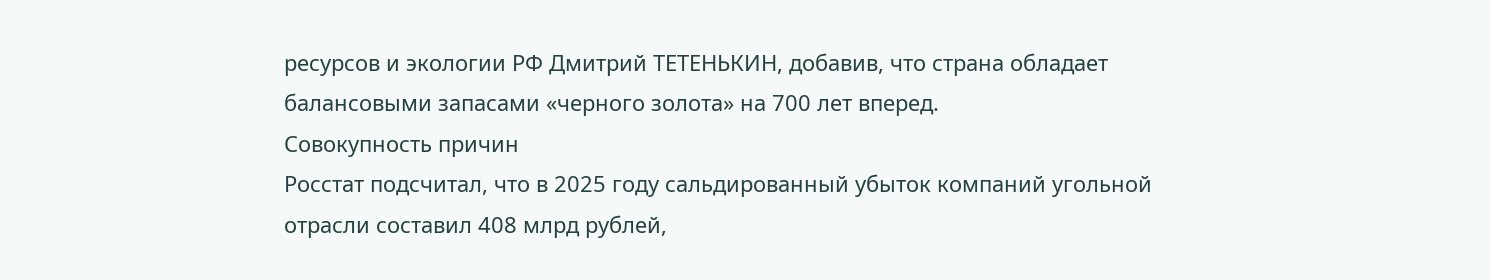ресурсов и экологии РФ Дмитрий ТЕТЕНЬКИН, добавив, что страна обладает балансовыми запасами «черного золота» на 700 лет вперед.
Совокупность причин
Росстат подсчитал, что в 2025 году сальдированный убыток компаний угольной отрасли составил 408 млрд рублей,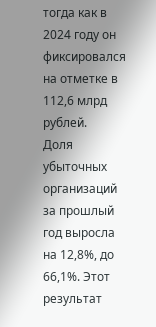тогда как в 2024 году он фиксировался на отметке в 112,6 млрд рублей.
Доля убыточных организаций за прошлый год выросла на 12,8%, до 66,1%. Этот результат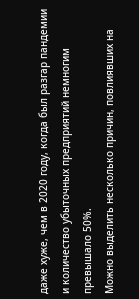даже хуже, чем в 2020 году, когда был разгар пандемии и количество убыточных предприятий немногим превышало 50%.
Можно выделить несколько причин, повлиявших на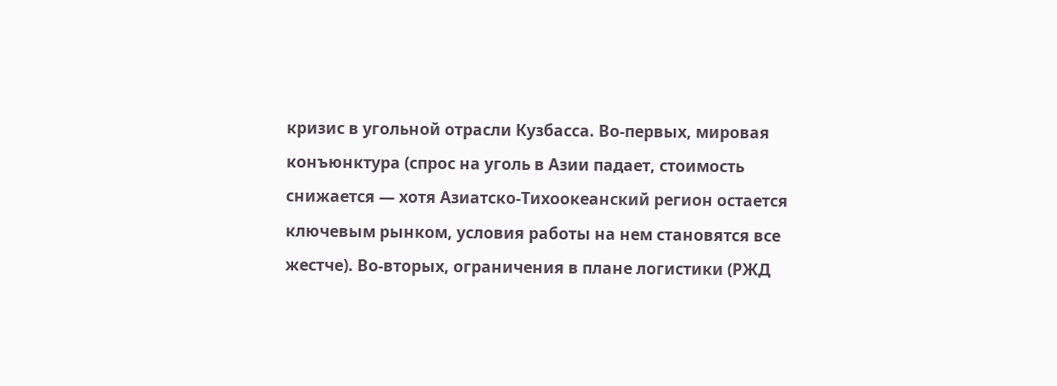кризис в угольной отрасли Кузбасса. Во-первых, мировая конъюнктура (спрос на уголь в Азии падает, стоимость снижается — хотя Азиатско-Тихоокеанский регион остается ключевым рынком, условия работы на нем становятся все жестче). Во-вторых, ограничения в плане логистики (РЖД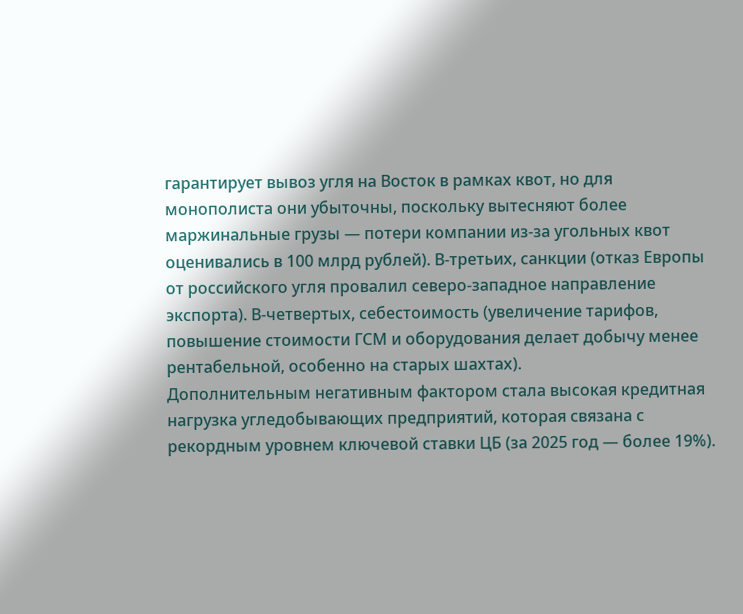гарантирует вывоз угля на Восток в рамках квот, но для монополиста они убыточны, поскольку вытесняют более маржинальные грузы — потери компании из-за угольных квот оценивались в 100 млрд рублей). В-третьих, санкции (отказ Европы от российского угля провалил северо-западное направление экспорта). В-четвертых, себестоимость (увеличение тарифов, повышение стоимости ГСМ и оборудования делает добычу менее рентабельной, особенно на старых шахтах).
Дополнительным негативным фактором стала высокая кредитная нагрузка угледобывающих предприятий, которая связана с рекордным уровнем ключевой ставки ЦБ (за 2025 год — более 19%).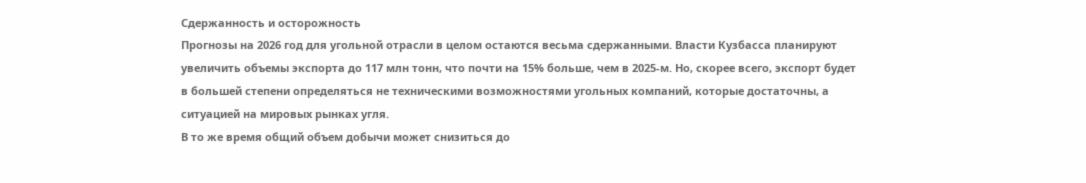Сдержанность и осторожность
Прогнозы на 2026 год для угольной отрасли в целом остаются весьма сдержанными. Власти Кузбасса планируют увеличить объемы экспорта до 117 млн тонн, что почти на 15% больше, чем в 2025-м. Но, скорее всего, экспорт будет в большей степени определяться не техническими возможностями угольных компаний, которые достаточны, а ситуацией на мировых рынках угля.
В то же время общий объем добычи может снизиться до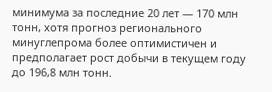минимума за последние 20 лет — 170 млн тонн, хотя прогноз регионального минуглепрома более оптимистичен и предполагает рост добычи в текущем году до 196,8 млн тонн.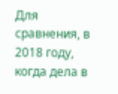Для сравнения, в 2018 году, когда дела в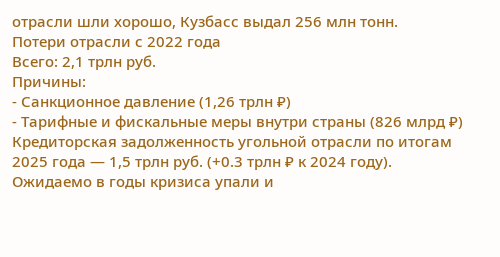отрасли шли хорошо, Кузбасс выдал 256 млн тонн.
Потери отрасли с 2022 года
Всего: 2,1 трлн руб.
Причины:
- Санкционное давление (1,26 трлн ₽)
- Тарифные и фискальные меры внутри страны (826 млрд ₽)
Кредиторская задолженность угольной отрасли по итогам 2025 года — 1,5 трлн руб. (+0.3 трлн ₽ к 2024 году).
Ожидаемо в годы кризиса упали и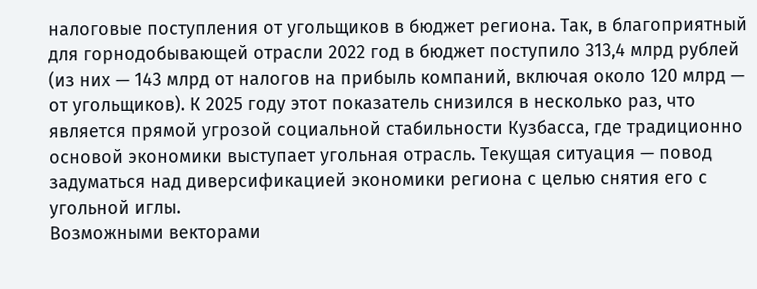налоговые поступления от угольщиков в бюджет региона. Так, в благоприятный для горнодобывающей отрасли 2022 год в бюджет поступило 313,4 млрд рублей (из них — 143 млрд от налогов на прибыль компаний, включая около 120 млрд — от угольщиков). К 2025 году этот показатель снизился в несколько раз, что является прямой угрозой социальной стабильности Кузбасса, где традиционно основой экономики выступает угольная отрасль. Текущая ситуация — повод задуматься над диверсификацией экономики региона с целью снятия его с угольной иглы.
Возможными векторами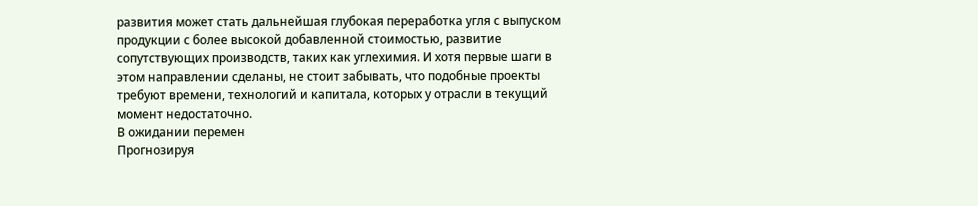развития может стать дальнейшая глубокая переработка угля с выпуском продукции с более высокой добавленной стоимостью, развитие сопутствующих производств, таких как углехимия. И хотя первые шаги в этом направлении сделаны, не стоит забывать, что подобные проекты требуют времени, технологий и капитала, которых у отрасли в текущий момент недостаточно.
В ожидании перемен
Прогнозируя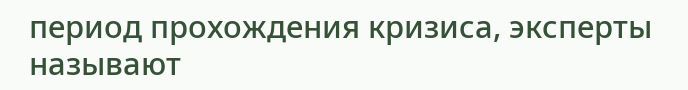период прохождения кризиса, эксперты называют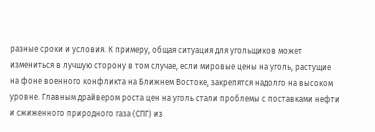разные сроки и условия. К примеру, общая ситуация для угольщиков может измениться в лучшую сторону в том случае, если мировые цены на уголь, растущие на фоне военного конфликта на Ближнем Востоке, закрепятся надолго на высоком уровне. Главным драйвером роста цен на уголь стали проблемы с поставками нефти и сжиженного природного газа (СПГ) из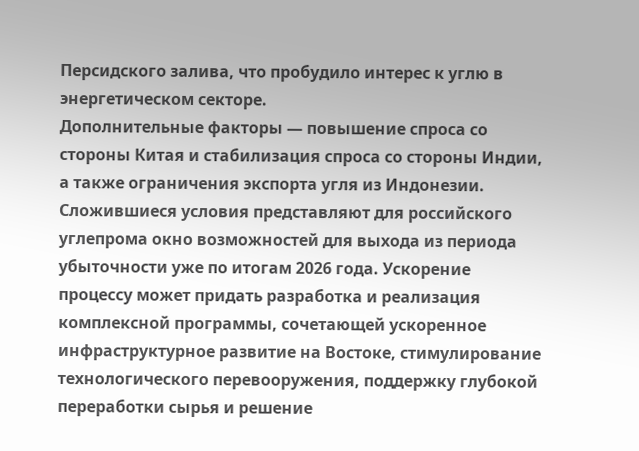Персидского залива, что пробудило интерес к углю в энергетическом секторе.
Дополнительные факторы — повышение спроса со стороны Китая и стабилизация спроса со стороны Индии, а также ограничения экспорта угля из Индонезии. Сложившиеся условия представляют для российского углепрома окно возможностей для выхода из периода убыточности уже по итогам 2026 года. Ускорение процессу может придать разработка и реализация комплексной программы, сочетающей ускоренное инфраструктурное развитие на Востоке, стимулирование технологического перевооружения, поддержку глубокой переработки сырья и решение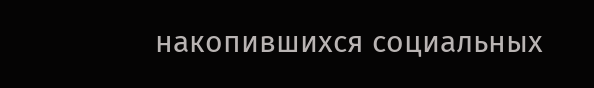накопившихся социальных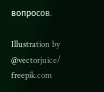вопросов.

Illustration by @vectorjuice/ freepik.com